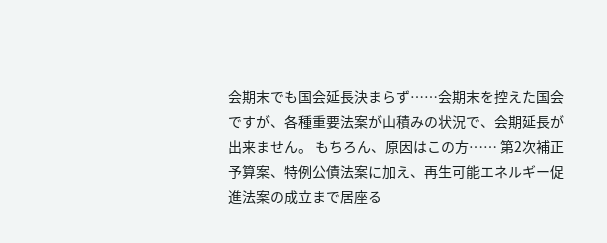会期末でも国会延長決まらず……会期末を控えた国会ですが、各種重要法案が山積みの状況で、会期延長が出来ません。 もちろん、原因はこの方…… 第2次補正予算案、特例公債法案に加え、再生可能エネルギー促進法案の成立まで居座る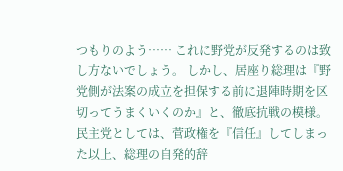つもりのよう…… これに野党が反発するのは致し方ないでしょう。 しかし、居座り総理は『野党側が法案の成立を担保する前に退陣時期を区切ってうまくいくのか』と、徹底抗戦の模様。 民主党としては、菅政権を『信任』してしまった以上、総理の自発的辞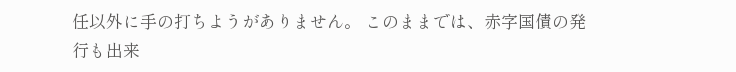任以外に手の打ちようがありません。 このままでは、赤字国債の発行も出来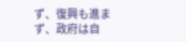ず、復興も進まず、政府は自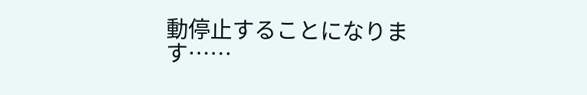動停止することになります……